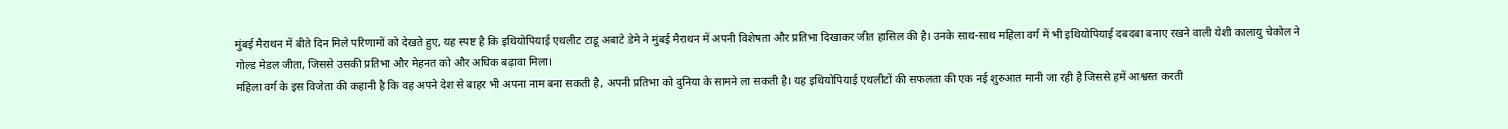मुंबई मैराथन में बीते दिन मिले परिणामों को देखते हुए, यह स्पष्ट है कि इथियोपियाई एथलीट टाडू अबाटे डेमे ने मुंबई मैराथन में अपनी विशेषता और प्रतिभा दिखाकर जीत हासिल की है। उनके साथ-साथ महिला वर्ग में भी इथियोपियाई दबदबा बनाए रखने वाली येशी कालायु चेकोल ने गोल्ड मेडल जीता, जिससे उसकी प्रतिभा और मेहनत को और अधिक बढ़ावा मिला।
महिला वर्ग के इस विजेता की कहानी है कि वह अपने देश से बाहर भी अपना नाम बना सकती है, अपनी प्रतिभा को दुनिया के सामने ला सकती है। यह इथियोपियाई एथलीटों की सफलता की एक नई शुरुआत मानी जा रही है जिससे हमें आश्वस्त करती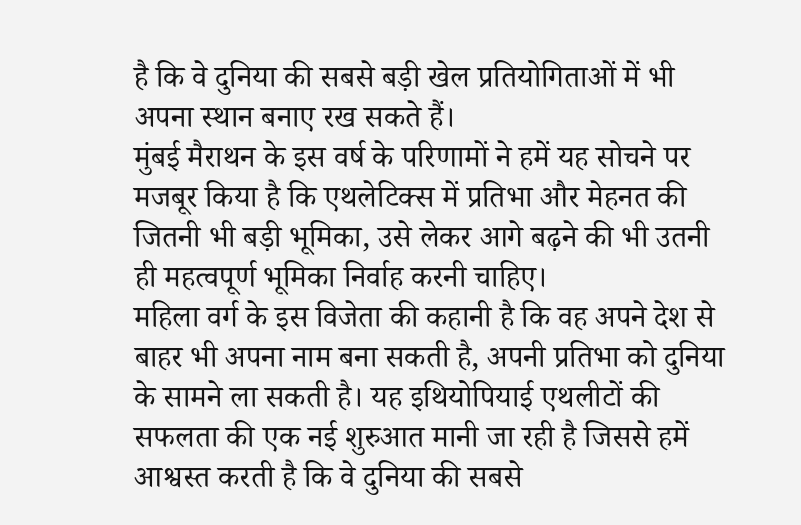है कि वे दुनिया की सबसे बड़ी खेल प्रतियोगिताओं में भी अपना स्थान बनाए रख सकते हैं।
मुंबई मैराथन के इस वर्ष के परिणामों ने हमें यह सोचने पर मजबूर किया है कि एथलेटिक्स में प्रतिभा और मेहनत की जितनी भी बड़ी भूमिका, उसे लेकर आगे बढ़ने की भी उतनी ही महत्वपूर्ण भूमिका निर्वाह करनी चाहिए।
महिला वर्ग के इस विजेता की कहानी है कि वह अपने देश से बाहर भी अपना नाम बना सकती है, अपनी प्रतिभा को दुनिया के सामने ला सकती है। यह इथियोपियाई एथलीटों की सफलता की एक नई शुरुआत मानी जा रही है जिससे हमें आश्वस्त करती है कि वे दुनिया की सबसे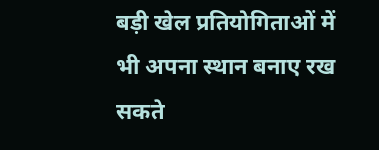बड़ी खेल प्रतियोगिताओं में भी अपना स्थान बनाए रख सकते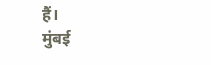हैं।
मुंबई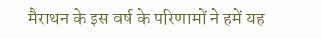मैराथन के इस वर्ष के परिणामों ने हमें यह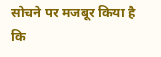सोचने पर मजबूर किया है कि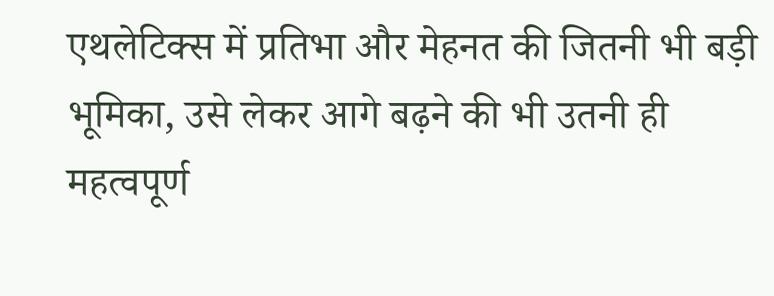एथलेटिक्स में प्रतिभा और मेहनत की जितनी भी बड़ी भूमिका, उसे लेकर आगे बढ़ने की भी उतनी ही महत्वपूर्ण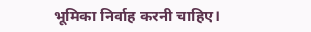भूमिका निर्वाह करनी चाहिए।